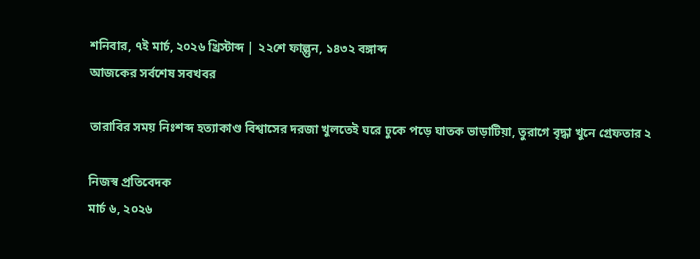শনিবার, ৭ই মার্চ, ২০২৬ খ্রিস্টাব্দ | ২২শে ফাল্গুন, ১৪৩২ বঙ্গাব্দ
আজকের সর্বশেষ সবখবর

তারাবির সময় নিঃশব্দ হত্যাকাণ্ড বিশ্বাসের দরজা খুলতেই ঘরে ঢুকে পড়ে ঘাতক ভাড়াটিয়া, তুরাগে বৃদ্ধা খুনে গ্রেফতার ২

নিজস্ব প্রতিবেদক
মার্চ ৬, ২০২৬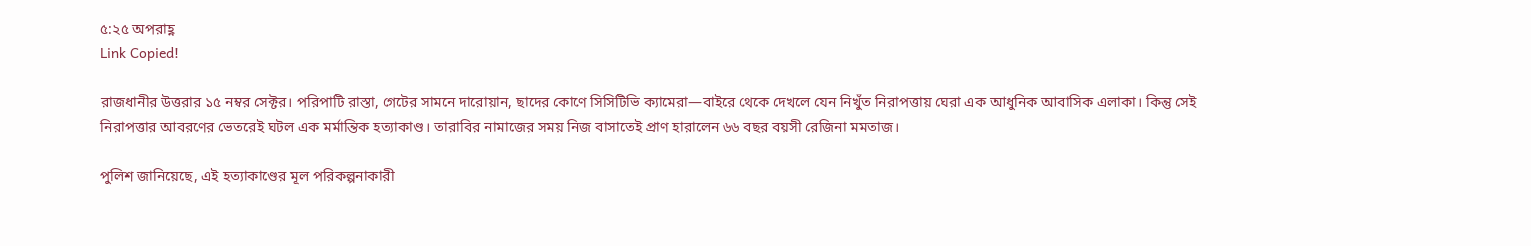৫:২৫ অপরাহ্ণ
Link Copied!

রাজধানীর উত্তরার ১৫ নম্বর সেক্টর। পরিপাটি রাস্তা, গেটের সামনে দারোয়ান, ছাদের কোণে সিসিটিভি ক্যামেরা—বাইরে থেকে দেখলে যেন নিখুঁত নিরাপত্তায় ঘেরা এক আধুনিক আবাসিক এলাকা। কিন্তু সেই নিরাপত্তার আবরণের ভেতরেই ঘটল এক মর্মান্তিক হত্যাকাণ্ড। তারাবির নামাজের সময় নিজ বাসাতেই প্রাণ হারালেন ৬৬ বছর বয়সী রেজিনা মমতাজ।

পুলিশ জানিয়েছে, এই হত্যাকাণ্ডের মূল পরিকল্পনাকারী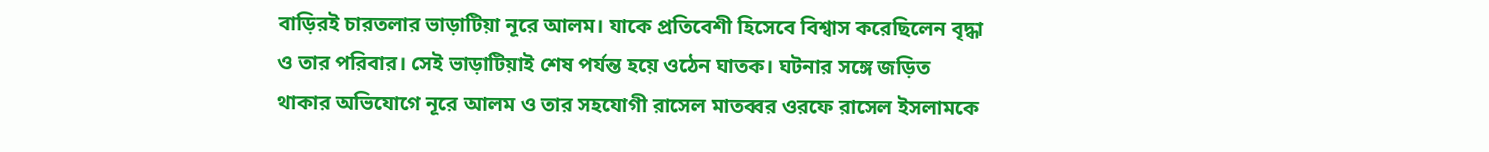বাড়িরই চারতলার ভাড়াটিয়া নূরে আলম। যাকে প্রতিবেশী হিসেবে বিশ্বাস করেছিলেন বৃদ্ধা ও তার পরিবার। সেই ভাড়াটিয়াই শেষ পর্যন্ত হয়ে ওঠেন ঘাতক। ঘটনার সঙ্গে জড়িত থাকার অভিযোগে নূরে আলম ও তার সহযোগী রাসেল মাতব্বর ওরফে রাসেল ইসলামকে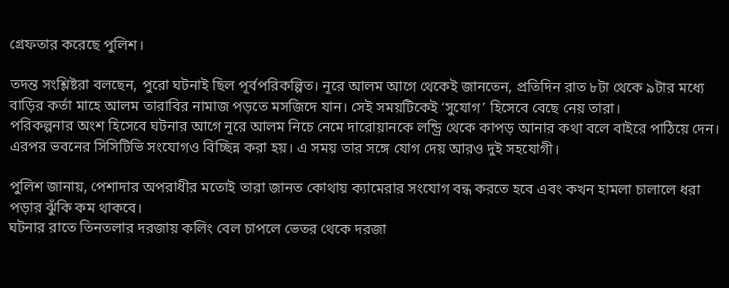গ্রেফতার করেছে পুলিশ।

তদন্ত সংশ্লিষ্টরা বলছেন, পুরো ঘটনাই ছিল পূর্বপরিকল্পিত। নূরে আলম আগে থেকেই জানতেন, প্রতিদিন রাত ৮টা থেকে ৯টার মধ্যে বাড়ির কর্তা মাহে আলম তারাবির নামাজ পড়তে মসজিদে যান। সেই সময়টিকেই ‘সুযোগ’ হিসেবে বেছে নেয় তারা।
পরিকল্পনার অংশ হিসেবে ঘটনার আগে নূরে আলম নিচে নেমে দারোয়ানকে লন্ড্রি থেকে কাপড় আনার কথা বলে বাইরে পাঠিয়ে দেন। এরপর ভবনের সিসিটিভি সংযোগও বিচ্ছিন্ন করা হয়। এ সময় তার সঙ্গে যোগ দেয় আরও দুই সহযোগী।

পুলিশ জানায়, পেশাদার অপরাধীর মতোই তারা জানত কোথায় ক্যামেরার সংযোগ বন্ধ করতে হবে এবং কখন হামলা চালালে ধরা পড়ার ঝুঁকি কম থাকবে।
ঘটনার রাতে তিনতলার দরজায় কলিং বেল চাপলে ভেতর থেকে দরজা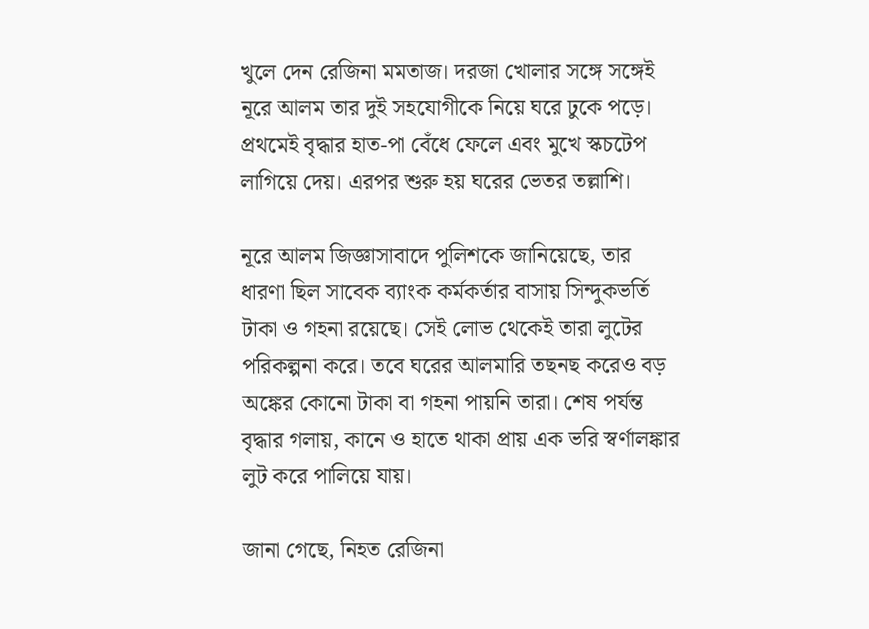খুলে দেন রেজিনা মমতাজ। দরজা খোলার সঙ্গে সঙ্গেই নূরে আলম তার দুই সহযোগীকে নিয়ে ঘরে ঢুকে পড়ে। প্রথমেই বৃদ্ধার হাত-পা বেঁধে ফেলে এবং মুখে স্কচটেপ লাগিয়ে দেয়। এরপর শুরু হয় ঘরের ভেতর তল্লাশি।

নূরে আলম জিজ্ঞাসাবাদে পুলিশকে জানিয়েছে, তার ধারণা ছিল সাবেক ব্যাংক কর্মকর্তার বাসায় সিন্দুকভর্তি টাকা ও গহনা রয়েছে। সেই লোভ থেকেই তারা লুটের পরিকল্পনা করে। তবে ঘরের আলমারি তছনছ করেও বড় অঙ্কের কোনো টাকা বা গহনা পায়নি তারা। শেষ পর্যন্ত বৃদ্ধার গলায়, কানে ও হাতে থাকা প্রায় এক ভরি স্বর্ণালঙ্কার লুট করে পালিয়ে যায়।

জানা গেছে, নিহত রেজিনা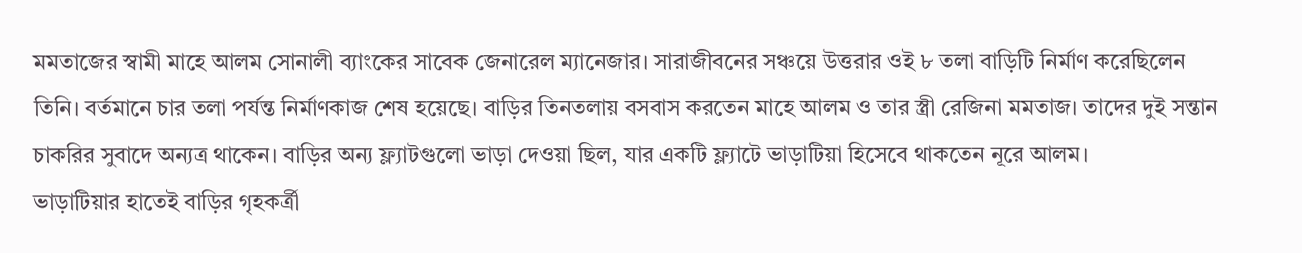মমতাজের স্বামী মাহে আলম সোনালী ব্যাংকের সাবেক জেনারেল ম্যানেজার। সারাজীবনের সঞ্চয়ে উত্তরার ওই ৮ তলা বাড়িটি নির্মাণ করেছিলেন তিনি। বর্তমানে চার তলা পর্যন্ত নির্মাণকাজ শেষ হয়েছে। বাড়ির তিনতলায় বসবাস করতেন মাহে আলম ও তার স্ত্রী রেজিনা মমতাজ। তাদের দুই সন্তান চাকরির সুবাদে অন্যত্র থাকেন। বাড়ির অন্য ফ্ল্যাটগুলো ভাড়া দেওয়া ছিল, যার একটি ফ্ল্যাটে ভাড়াটিয়া হিসেবে থাকতেন নূরে আলম।
ভাড়াটিয়ার হাতেই বাড়ির গৃহকর্ত্রী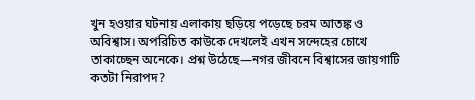খুন হওয়ার ঘটনায় এলাকায় ছড়িয়ে পড়েছে চরম আতঙ্ক ও অবিশ্বাস। অপরিচিত কাউকে দেখলেই এখন সন্দেহের চোখে তাকাচ্ছেন অনেকে। প্রশ্ন উঠেছে—নগর জীবনে বিশ্বাসের জায়গাটি কতটা নিরাপদ?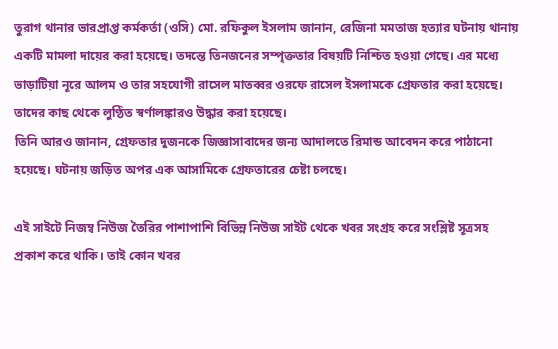তুরাগ থানার ভারপ্রাপ্ত কর্মকর্তা (ওসি) মো. রফিকুল ইসলাম জানান, রেজিনা মমতাজ হত্যার ঘটনায় থানায় একটি মামলা দায়ের করা হয়েছে। তদন্তে তিনজনের সম্পৃক্ততার বিষয়টি নিশ্চিত হওয়া গেছে। এর মধ্যে ভাড়াটিয়া নূরে আলম ও তার সহযোগী রাসেল মাতব্বর ওরফে রাসেল ইসলামকে গ্রেফতার করা হয়েছে। তাদের কাছ থেকে লুণ্ঠিত স্বর্ণালঙ্কারও উদ্ধার করা হয়েছে।
তিনি আরও জানান, গ্রেফতার দুজনকে জিজ্ঞাসাবাদের জন্য আদালতে রিমান্ড আবেদন করে পাঠানো হয়েছে। ঘটনায় জড়িত অপর এক আসামিকে গ্রেফতারের চেষ্টা চলছে।

এই সাইটে নিজম্ব নিউজ তৈরির পাশাপাশি বিভিন্ন নিউজ সাইট থেকে খবর সংগ্রহ করে সংশ্লিষ্ট সূত্রসহ প্রকাশ করে থাকি। তাই কোন খবর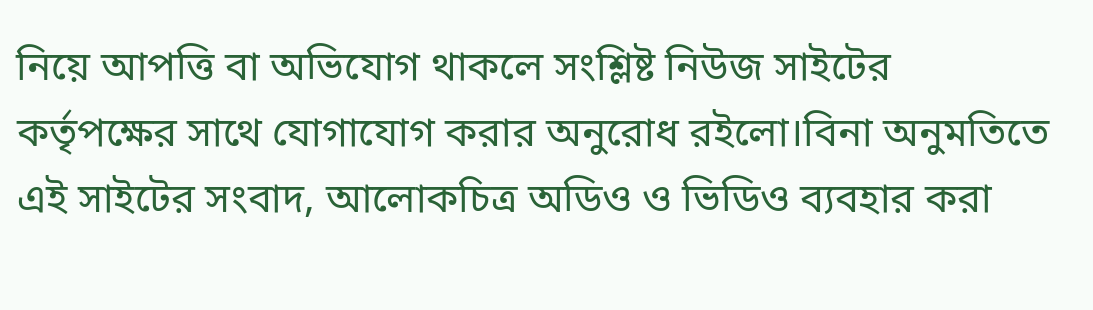নিয়ে আপত্তি বা অভিযোগ থাকলে সংশ্লিষ্ট নিউজ সাইটের কর্তৃপক্ষের সাথে যোগাযোগ করার অনুরোধ রইলো।বিনা অনুমতিতে এই সাইটের সংবাদ, আলোকচিত্র অডিও ও ভিডিও ব্যবহার করা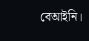বেআইনি।